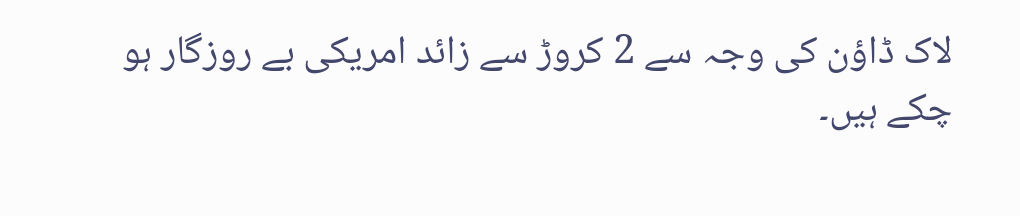لاک ڈاؤن کی وجہ سے 2 کروڑ سے زائد امریکی بے روزگار ہو چکے ہیں۔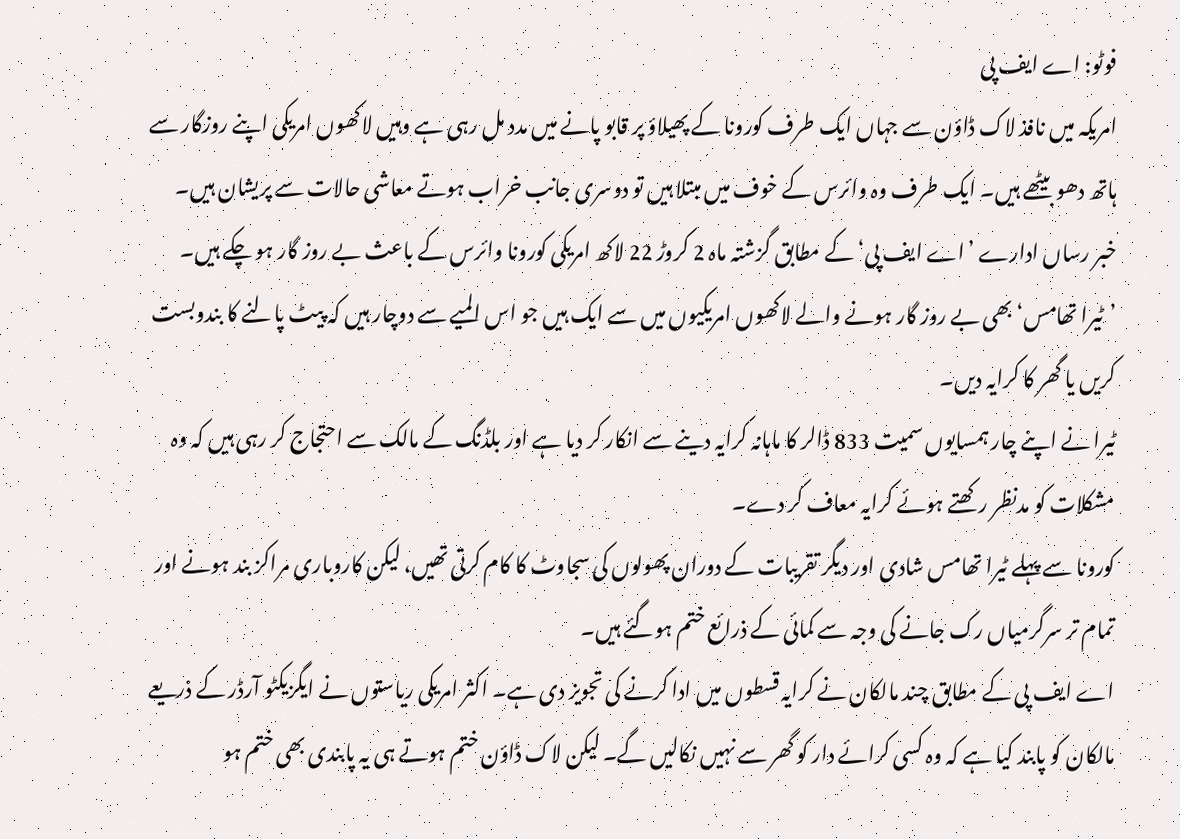فوٹو: اے ایف پی
امریکہ میں نافذ لاک ڈاؤن سے جہاں ایک طرف کورونا کے پھیلاؤ پر قابو پانے میں مدد مل رہی ہے وہیں لاکھوں امریکی اپنے روزگار سے ہاتھ دھو بیٹھے ہیں۔ ایک طرف وہ وائرس کے خوف میں مبتلا ہیں تو دوسری جانب خراب ہوتے معاشی حالات سے پریشان ہیں۔
خبر رساں ادارے ’اے ایف پی‘ کے مطابق گزشتہ ماہ 2 کروڑ 22 لاکھ امریکی کورونا وائرس کے باعث بے روز گار ہو چکے ہیں۔
’ٹیرا تھامس‘ بھی بے روز گار ہونے والے لاکھوں امریکیوں میں سے ایک ہیں جو اس المیے سے دوچار ہیں کہ پیٹ پالنے کا بندوبست کریں یا گھر کا کرایہ دیں۔
ٹیرا نے اپنے چار ہمسایوں سمیت 833 ڈالر کا ماہانہ کرایہ دینے سے انکار کر دیا ہے اور بلڈنگ کے مالک سے احتجاج کر رہی ہیں کہ وہ مشکلات کو مدنظر رکھتے ہوئے کرایہ معاف کر دے۔
کورونا سے پہلے ٹیرا تھامس شادی اور دیگر تقریبات کے دوران پھولوں کی سجاوٹ کا کام کرتی تھیں، لیکن کاروباری مراکز بند ہونے اور تمام تر سرگرمیاں رک جانے کی وجہ سے کمائی کے ذرائع ختم ہوگئے ہیں۔
اے ایف پی کے مطابق چند مالکان نے کرایہ قسطوں میں ادا کرنے کی تجویز دی ہے۔ اکثر امریکی ریاستوں نے ایگزیکٹو آرڈر کے ذریعے مالکان کو پابند کیا ہے کہ وہ کسی کرائے دار کو گھر سے نہیں نکالیں گے۔ لیکن لاک ڈاؤن ختم ہوتے ہی یہ پابندی بھی ختم ہو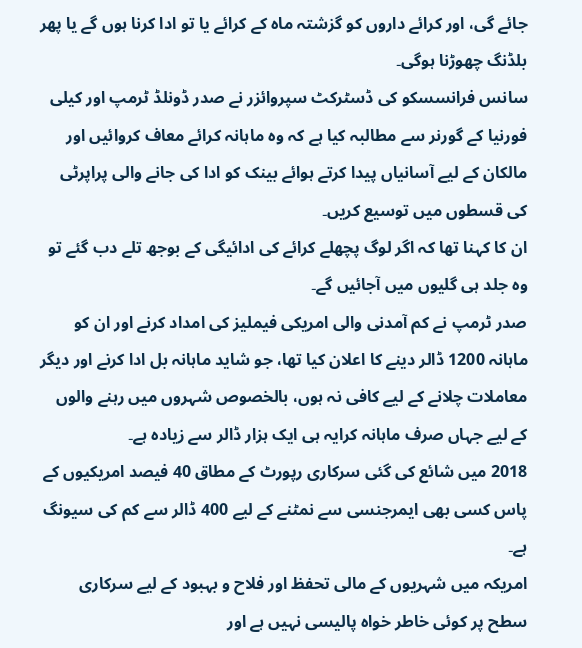جائے گی، اور کرائے داروں کو گزشتہ ماہ کے کرائے یا تو ادا کرنا ہوں گے یا پھر بلڈنگ چھوڑنا ہوگی۔
سانس فرانسسکو کی ڈسٹرکٹ سپروائزر نے صدر ڈونلڈ ٹرمپ اور کیلی فورنیا کے گورنر سے مطالبہ کیا ہے کہ وہ ماہانہ کرائے معاف کروائیں اور مالکان کے لیے آسانیاں پیدا کرتے ہوائے بینک کو ادا کی جانے والی پراپرٹی کی قسطوں میں توسیع کریں۔
ان کا کہنا تھا کہ اگر لوگ پچھلے کرائے کی ادائیگی کے بوجھ تلے دب گئے تو وہ جلد ہی گلیوں میں آجائیں گے۔
صدر ٹرمپ نے کم آمدنی والی امریکی فیملیز کی امداد کرنے اور ان کو ماہانہ 1200 ڈالر دینے کا اعلان کیا تھا، جو شاید ماہانہ بل ادا کرنے اور دیگر معاملات چلانے کے لیے کافی نہ ہوں، بالخصوص شہروں میں رہنے والوں کے لیے جہاں صرف ماہانہ کرایہ ہی ایک ہزار ڈالر سے زیادہ ہے۔
2018 میں شائع کی گئی سرکاری رپورٹ کے مطاق 40 فیصد امریکیوں کے پاس کسی بھی ایمرجنسی سے نمٹنے کے لیے 400 ڈالر سے کم کی سیونگ ہے۔
امریکہ میں شہریوں کے مالی تحفظ اور فلاح و بہبود کے لیے سرکاری سطح پر کوئی خاطر خواہ پالیسی نہیں ہے اور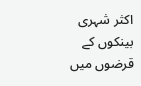اکثر شہری بینکوں کے قرضوں میں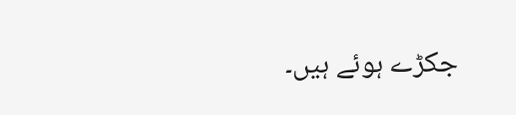جکڑے ہوئے ہیں۔